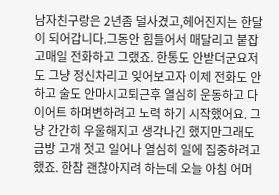남자친구랑은 2년좀 덜사겼고,헤어진지는 한달이 되어갑니다.그동안 힘들어서 매달리고 붙잡고매일 전화하고 그랬죠. 한통도 안받더군요저도 그냥 정신차리고 잊어보고자 이제 전화도 안하고 술도 안마시고퇴근후 열심히 운동하고 다이어트 하며변하려고 노력 하기 시작했어요. 그냥 간간히 우울해지고 생각나긴 했지만그래도 금방 고개 젓고 일어나 열심히 일에 집중하려고 했죠. 한참 괜찮아지려 하는데 오늘 아침 어머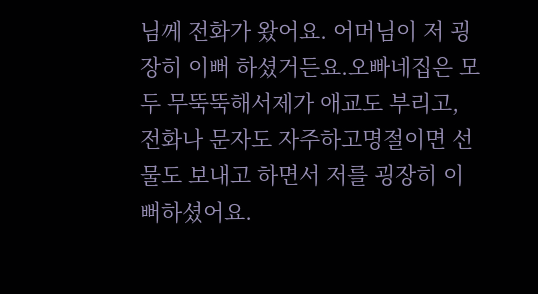님께 전화가 왔어요. 어머님이 저 굉장히 이뻐 하셨거든요.오빠네집은 모두 무뚝뚝해서제가 애교도 부리고, 전화나 문자도 자주하고명절이면 선물도 보내고 하면서 저를 굉장히 이뻐하셨어요.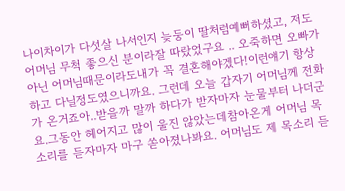나이차이가 다섯살 나서인지 늦둥이 딸처럼예뻐하셨고, 저도 어머님 무척 좋으신 분이라잘 따랐었구요 .. 오죽하면 오빠가아닌 어머님때문이라도내가 꼭 결혼해야겠다!이런얘기 항상 하고 다닐정도였으니까요. 그런데 오늘 갑자기 어머님께 전화가 온거죠아..받을까 말까 하다가 받자마자 눈물부터 나더군요.그동안 헤어지고 많이 울진 않았는데참아온게 어머님 목소리를 듣자마자 마구 쏟아졌나봐요. 어머님도 제 목소리 듣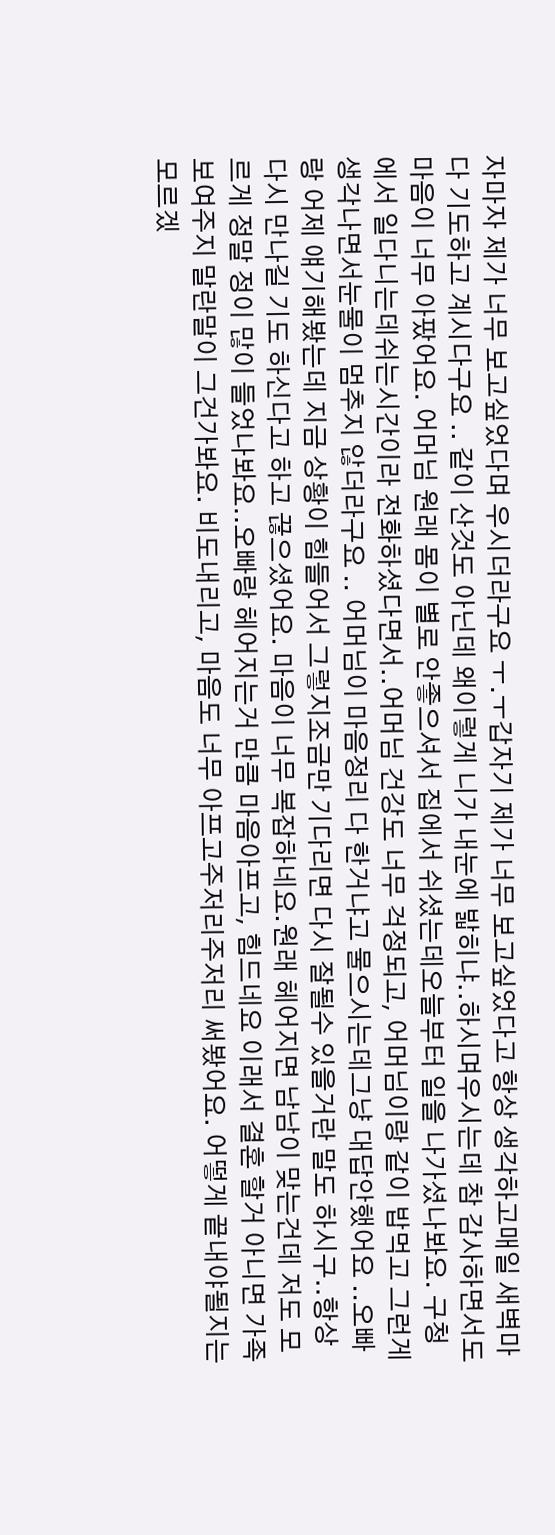자마자 제가 너무 보고싶었다며 우시더라구요 ㅜ.ㅜ갑자기 제가 너무 보고싶었다고 항상 생각하고매일 새벽마다 기도하고 계시다구요 .. 같이 산것도 아닌데 왜이렇게 니가 내눈에 밟히냐..하시며우시는데 참 감사하면서도 마음이 너무 아팠어요. 어머님 원래 몸이 별로 안좋으셔서 집에서 쉬셨는데오늘부터 일을 나가셨나봐요. 구청에서 일다니는데쉬는시간이라 전화하셨다면서..어머님 건강도 너무 걱정되고, 어머님이랑 같이 밥먹고 그런게 생각나면서눈물이 멈추지 않더라구요 .. 어머님이 마음정리 다 한거냐고 물으시는데그냥 대답안했어요 ..오빠랑 어제 얘기해봤는데 지금 상황이 힘들어서 그렇지조금만 기다리면 다시 잘될수 있을거란 말도 하시구..항상 다시 만나길 기도 하신다고 하고 끊으셨어요. 마음이 너무 복잡하네요.원래 헤어지면 남남이 맞는건데 저도 모르게 정말 정이 많이 들었나봐요..오빠랑 헤어지는거 만큼 마음아프고, 힘드네요 이래서 결혼 할거 아니면 가족 보여주지 말란말이 그건가봐요. 비도내리고, 마음도 너무 아프고주저리주저리 써봤어요. 어떻게 끝내야될지는 모르겠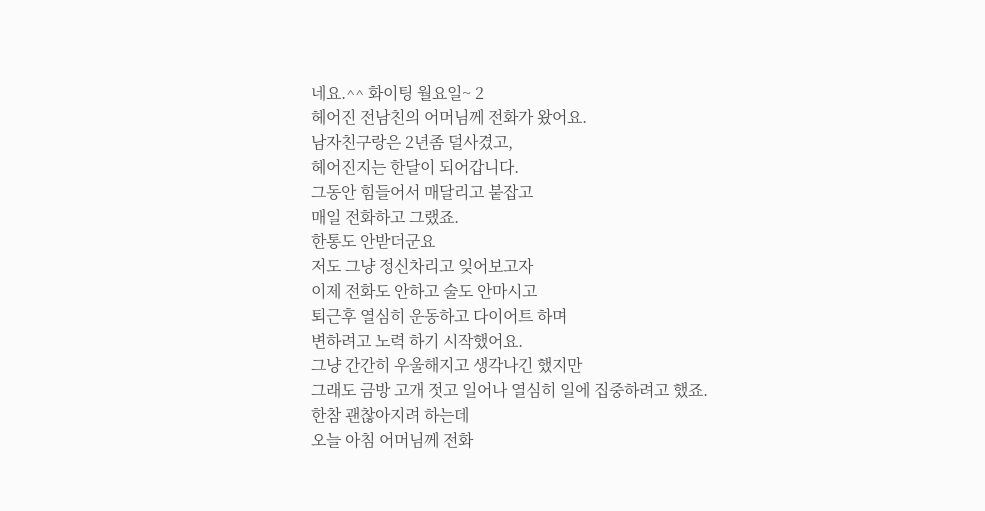네요.^^ 화이팅 월요일~ 2
헤어진 전남친의 어머님께 전화가 왔어요.
남자친구랑은 2년좀 덜사겼고,
헤어진지는 한달이 되어갑니다.
그동안 힘들어서 매달리고 붙잡고
매일 전화하고 그랬죠.
한통도 안받더군요
저도 그냥 정신차리고 잊어보고자
이제 전화도 안하고 술도 안마시고
퇴근후 열심히 운동하고 다이어트 하며
변하려고 노력 하기 시작했어요.
그냥 간간히 우울해지고 생각나긴 했지만
그래도 금방 고개 젓고 일어나 열심히 일에 집중하려고 했죠.
한참 괜찮아지려 하는데
오늘 아침 어머님께 전화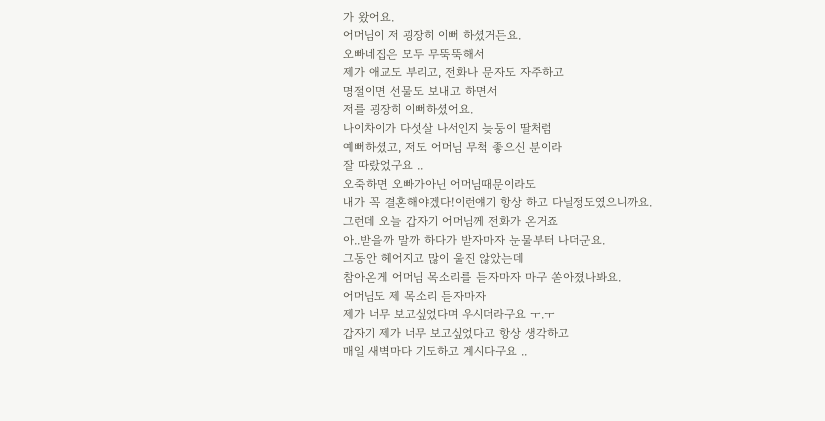가 왔어요.
어머님이 저 굉장히 이뻐 하셨거든요.
오빠네집은 모두 무뚝뚝해서
제가 애교도 부리고, 전화나 문자도 자주하고
명절이면 선물도 보내고 하면서
저를 굉장히 이뻐하셨어요.
나이차이가 다섯살 나서인지 늦둥이 딸처럼
예뻐하셨고, 저도 어머님 무척 좋으신 분이라
잘 따랐었구요 ..
오죽하면 오빠가아닌 어머님때문이라도
내가 꼭 결혼해야겠다!이런얘기 항상 하고 다닐정도였으니까요.
그런데 오늘 갑자기 어머님께 전화가 온거죠
아..받을까 말까 하다가 받자마자 눈물부터 나더군요.
그동안 헤어지고 많이 울진 않았는데
참아온게 어머님 목소리를 듣자마자 마구 쏟아졌나봐요.
어머님도 제 목소리 듣자마자
제가 너무 보고싶었다며 우시더라구요 ㅜ.ㅜ
갑자기 제가 너무 보고싶었다고 항상 생각하고
매일 새벽마다 기도하고 계시다구요 ..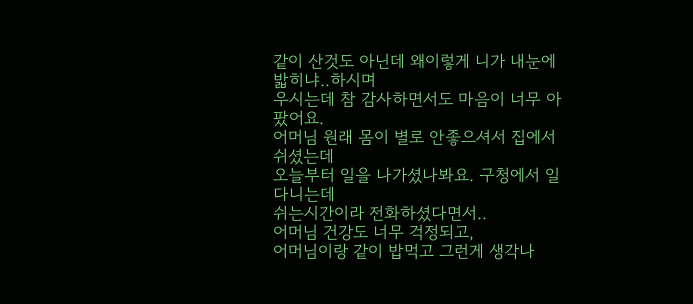같이 산것도 아닌데 왜이렇게 니가 내눈에 밟히냐..하시며
우시는데 참 감사하면서도 마음이 너무 아팠어요.
어머님 원래 몸이 별로 안좋으셔서 집에서 쉬셨는데
오늘부터 일을 나가셨나봐요. 구청에서 일다니는데
쉬는시간이라 전화하셨다면서..
어머님 건강도 너무 걱정되고,
어머님이랑 같이 밥먹고 그런게 생각나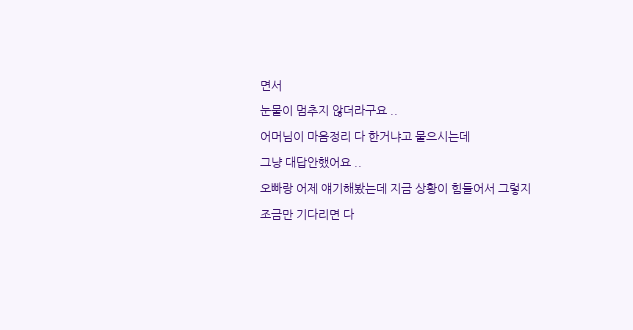면서
눈물이 멈추지 않더라구요 ..
어머님이 마음정리 다 한거냐고 물으시는데
그냥 대답안했어요 ..
오빠랑 어제 얘기해봤는데 지금 상황이 힘들어서 그렇지
조금만 기다리면 다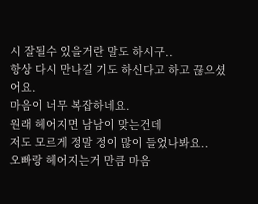시 잘될수 있을거란 말도 하시구..
항상 다시 만나길 기도 하신다고 하고 끊으셨어요.
마음이 너무 복잡하네요.
원래 헤어지면 남남이 맞는건데
저도 모르게 정말 정이 많이 들었나봐요..
오빠랑 헤어지는거 만큼 마음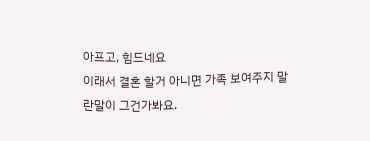아프고, 힘드네요
이래서 결혼 할거 아니면 가족 보여주지 말란말이 그건가봐요.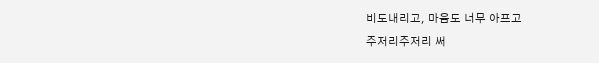비도내리고, 마음도 너무 아프고
주저리주저리 써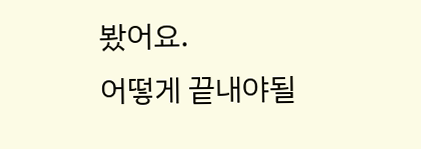봤어요.
어떻게 끝내야될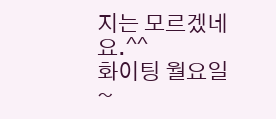지는 모르겠네요.^^
화이팅 월요일~